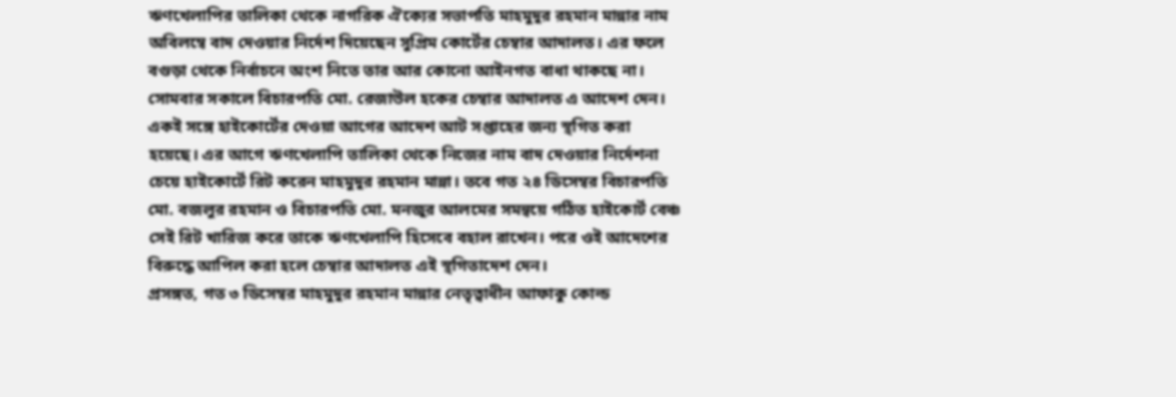ঋণখেলাপির তালিকা থেকে নাগরিক ঐক্যের সভাপতি মাহমুদুর রহমান মান্নার নাম অবিলম্বে বাদ দেওয়ার নির্দেশ দিয়েছেন সুপ্রিম কোর্টের চেম্বার আদালত। এর ফলে বগুড়া থেকে নির্বাচনে অংশ নিতে তার আর কোনো আইনগত বাধা থাকছে না।
সোমবার সকালে বিচারপতি মো. রেজাউল হকের চেম্বার আদালত এ আদেশ দেন। একই সঙ্গে হাইকোর্টের দেওয়া আগের আদেশ আট সপ্তাহের জন্য স্থগিত করা হয়েছে। এর আগে ঋণখেলাপি তালিকা থেকে নিজের নাম বাদ দেওয়ার নির্দেশনা চেয়ে হাইকোর্টে রিট করেন মাহমুদুর রহমান মান্না। তবে গত ২৪ ডিসেম্বর বিচারপতি মো. বজলুর রহমান ও বিচারপতি মো. মনজুর আলমের সমন্বয়ে গঠিত হাইকোর্ট বেঞ্চ সেই রিট খারিজ করে তাকে ঋণখেলাপি হিসেবে বহাল রাখেন। পরে ওই আদেশের বিরুদ্ধে আপিল করা হলে চেম্বার আদালত এই স্থগিতাদেশ দেন।
প্রসঙ্গত, গত ৩ ডিসেম্বর মাহমুদুর রহমান মান্নার নেতৃত্বাধীন আফাকু কোল্ড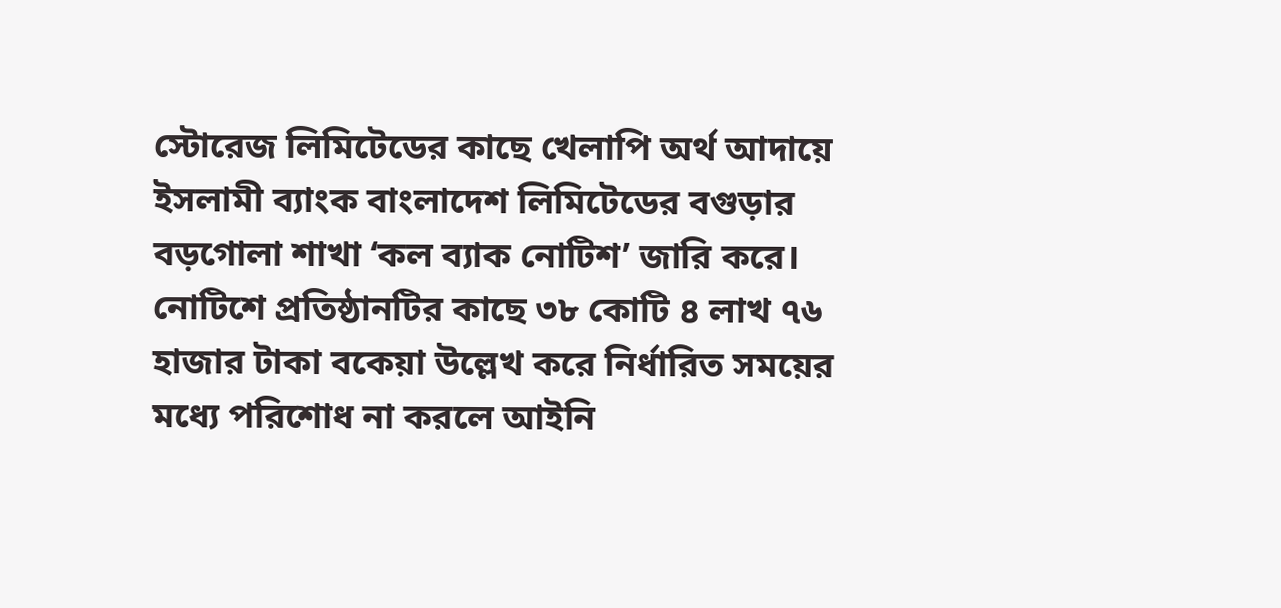স্টোরেজ লিমিটেডের কাছে খেলাপি অর্থ আদায়ে ইসলামী ব্যাংক বাংলাদেশ লিমিটেডের বগুড়ার বড়গোলা শাখা ‘কল ব্যাক নোটিশ’ জারি করে। নোটিশে প্রতিষ্ঠানটির কাছে ৩৮ কোটি ৪ লাখ ৭৬ হাজার টাকা বকেয়া উল্লেখ করে নির্ধারিত সময়ের মধ্যে পরিশোধ না করলে আইনি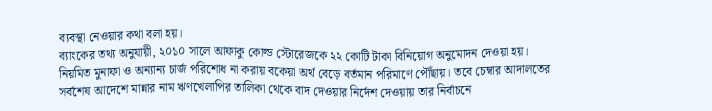ব্যবস্থা নেওয়ার কথা বলা হয়।
ব্যাংকের তথ্য অনুযায়ী, ২০১০ সালে আফাকু কোল্ড স্টোরেজকে ২২ কোটি টাকা বিনিয়োগ অনুমোদন দেওয়া হয়। নিয়মিত মুনাফা ও অন্যান্য চার্জ পরিশোধ না করায় বকেয়া অর্থ বেড়ে বর্তমান পরিমাণে পৌঁছায়। তবে চেম্বার আদালতের সর্বশেষ আদেশে মান্নার নাম ঋণখেলাপির তালিকা থেকে বাদ দেওয়ার নির্দেশ দেওয়ায় তার নির্বাচনে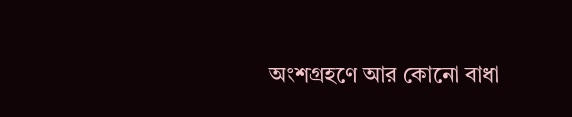অংশগ্রহণে আর কোনো বাধা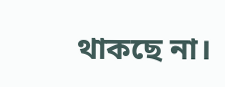থাকছে না।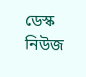ডেস্ক নিউজ